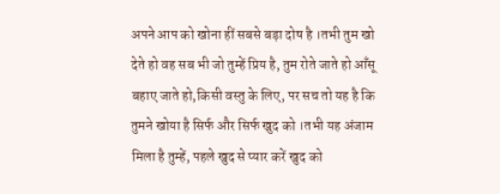अपने आप को खोना हीं सबसे बड़ा दोष है ।तभी तुम खो देते हो वह सब भी जो तुम्हें प्रिय है, तुम रोते जाते हो आँसू बहाए जाते हो,किसी वस्तु के लिए, पर सच तो यह है कि तुमने खोया है सिर्फ और सिर्फ खुद को ।तभी यह अंजाम मिला है तुम्हें, पहले खुद से प्यार करें खुद को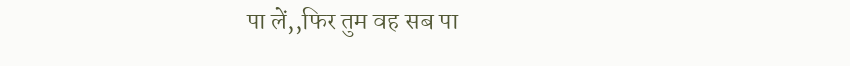पा लें,,फिर तुम वह सब पा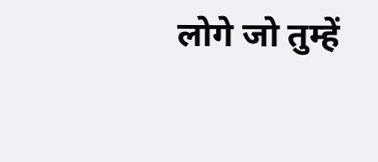लोगे जो तुम्हें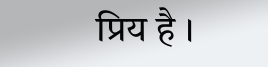प्रिय है ।